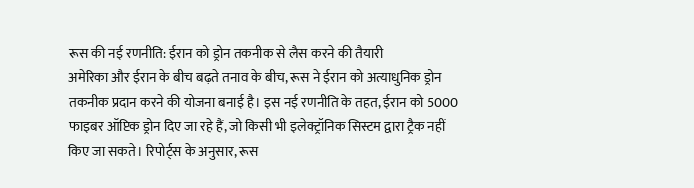रूस की नई रणनीति: ईरान को ड्रोन तकनीक से लैस करने की तैयारी
अमेरिका और ईरान के बीच बढ़ते तनाव के बीच, रूस ने ईरान को अत्याधुनिक ड्रोन तकनीक प्रदान करने की योजना बनाई है। इस नई रणनीति के तहत, ईरान को 5000 फाइबर ऑप्टिक ड्रोन दिए जा रहे हैं, जो किसी भी इलेक्ट्रॉनिक सिस्टम द्वारा ट्रैक नहीं किए जा सकते। रिपोर्ट्स के अनुसार, रूस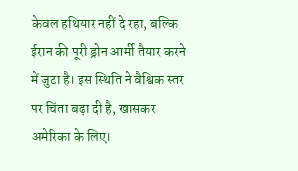केवल हथियार नहीं दे रहा, बल्कि ईरान की पूरी ड्रोन आर्मी तैयार करने में जुटा है। इस स्थिति ने वैश्विक स्तर पर चिंता बढ़ा दी है, खासकर अमेरिका के लिए।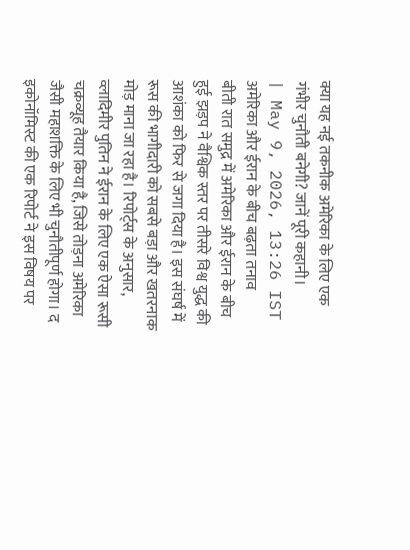क्या यह नई तकनीक अमेरिका के लिए एक गंभीर चुनौती बनेगी? जानें पूरी कहानी।
| May 9, 2026, 13:26 IST
अमेरिका और ईरान के बीच बढ़ता तनाव
बीती रात समुद्र में अमेरिका और ईरान के बीच हुई झड़प ने वैश्विक स्तर पर तीसरे विश्व युद्ध की आशंका को फिर से जगा दिया है। इस संघर्ष में रूस की भागीदारी को सबसे बड़ा और खतरनाक मोड़ माना जा रहा है। रिपोर्ट्स के अनुसार, व्लादिमीर पुतिन ने ईरान के लिए एक ऐसा रूसी चक्रव्यूह तैयार किया है, जिसे तोड़ना अमेरिका जैसी महाशक्ति के लिए भी चुनौतीपूर्ण होगा। द इकोनॉमिस्ट की एक रिपोर्ट ने इस विषय पर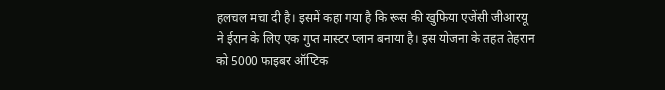हलचल मचा दी है। इसमें कहा गया है कि रूस की खुफिया एजेंसी जीआरयू ने ईरान के लिए एक गुप्त मास्टर प्लान बनाया है। इस योजना के तहत तेहरान को 5000 फाइबर ऑप्टिक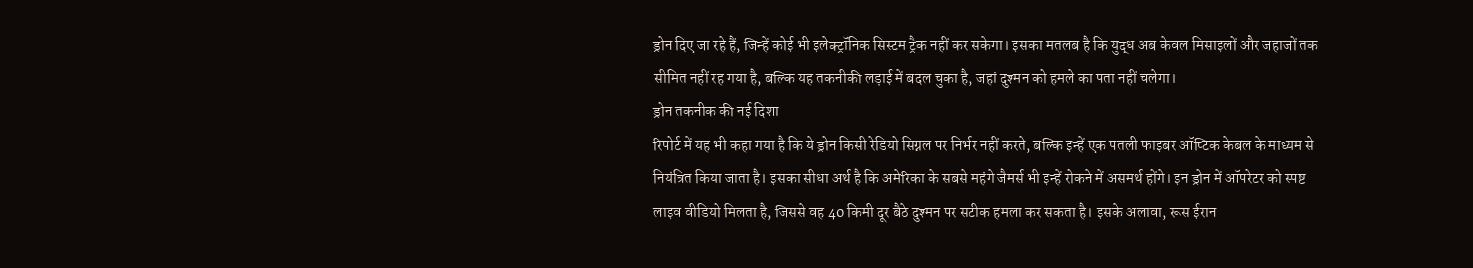ड्रोन दिए जा रहे हैं, जिन्हें कोई भी इलेक्ट्रॉनिक सिस्टम ट्रैक नहीं कर सकेगा। इसका मतलब है कि युद्ध अब केवल मिसाइलों और जहाजों तक सीमित नहीं रह गया है, बल्कि यह तकनीकी लड़ाई में बदल चुका है, जहां दुश्मन को हमले का पता नहीं चलेगा।
ड्रोन तकनीक की नई दिशा
रिपोर्ट में यह भी कहा गया है कि ये ड्रोन किसी रेडियो सिग्नल पर निर्भर नहीं करते, बल्कि इन्हें एक पतली फाइबर ऑप्टिक केबल के माध्यम से नियंत्रित किया जाता है। इसका सीधा अर्थ है कि अमेरिका के सबसे महंगे जैमर्स भी इन्हें रोकने में असमर्थ होंगे। इन ड्रोन में ऑपरेटर को स्पष्ट लाइव वीडियो मिलता है, जिससे वह 40 किमी दूर बैठे दुश्मन पर सटीक हमला कर सकता है। इसके अलावा, रूस ईरान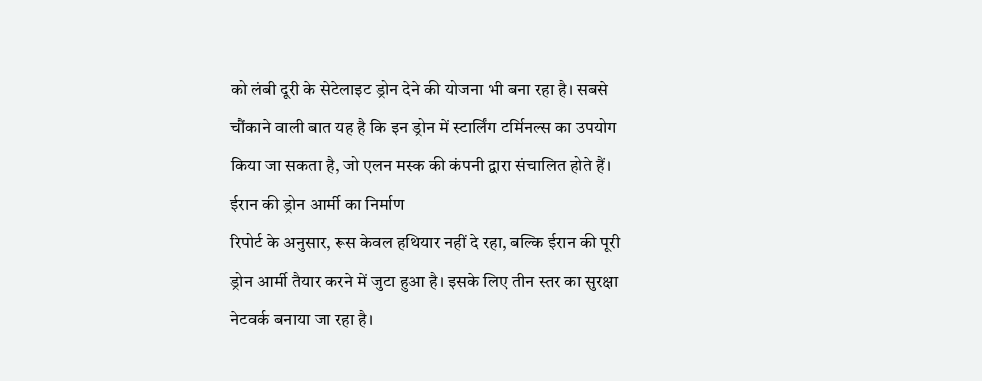को लंबी दूरी के सेटेलाइट ड्रोन देने की योजना भी बना रहा है। सबसे चौंकाने वाली बात यह है कि इन ड्रोन में स्टार्लिंग टर्मिनल्स का उपयोग किया जा सकता है, जो एलन मस्क की कंपनी द्वारा संचालित होते हैं।
ईरान की ड्रोन आर्मी का निर्माण
रिपोर्ट के अनुसार, रूस केवल हथियार नहीं दे रहा, बल्कि ईरान की पूरी ड्रोन आर्मी तैयार करने में जुटा हुआ है। इसके लिए तीन स्तर का सुरक्षा नेटवर्क बनाया जा रहा है।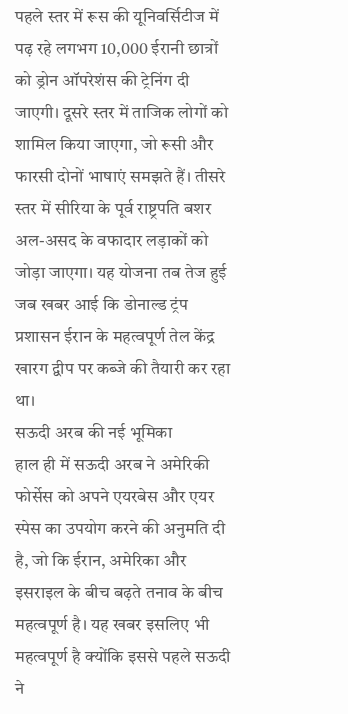पहले स्तर में रूस की यूनिवर्सिटीज में पढ़ रहे लगभग 10,000 ईरानी छात्रों को ड्रोन ऑपरेशंस की ट्रेनिंग दी जाएगी। दूसरे स्तर में ताजिक लोगों को शामिल किया जाएगा, जो रूसी और फारसी दोनों भाषाएं समझते हैं। तीसरे स्तर में सीरिया के पूर्व राष्ट्रपति बशर अल-असद के वफादार लड़ाकों को जोड़ा जाएगा। यह योजना तब तेज हुई जब खबर आई कि डोनाल्ड ट्रंप प्रशासन ईरान के महत्वपूर्ण तेल केंद्र खारग द्वीप पर कब्जे की तैयारी कर रहा था।
सऊदी अरब की नई भूमिका
हाल ही में सऊदी अरब ने अमेरिकी फोर्सेस को अपने एयरबेस और एयर स्पेस का उपयोग करने की अनुमति दी है, जो कि ईरान, अमेरिका और इसराइल के बीच बढ़ते तनाव के बीच महत्वपूर्ण है। यह खबर इसलिए भी महत्वपूर्ण है क्योंकि इससे पहले सऊदी ने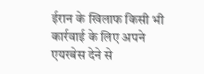ईरान के खिलाफ किसी भी कार्रवाई के लिए अपने एयरबेस देने से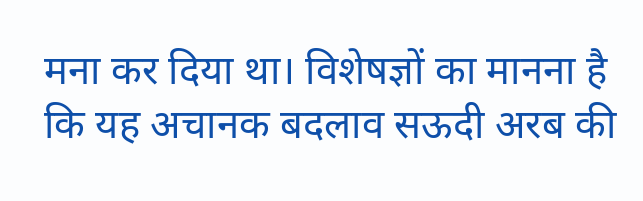मना कर दिया था। विशेषज्ञों का मानना है कि यह अचानक बदलाव सऊदी अरब की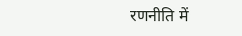रणनीति में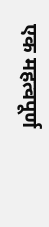एक महत्वपूर्ण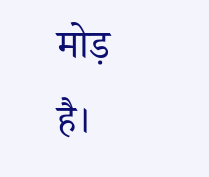मोड़ है।